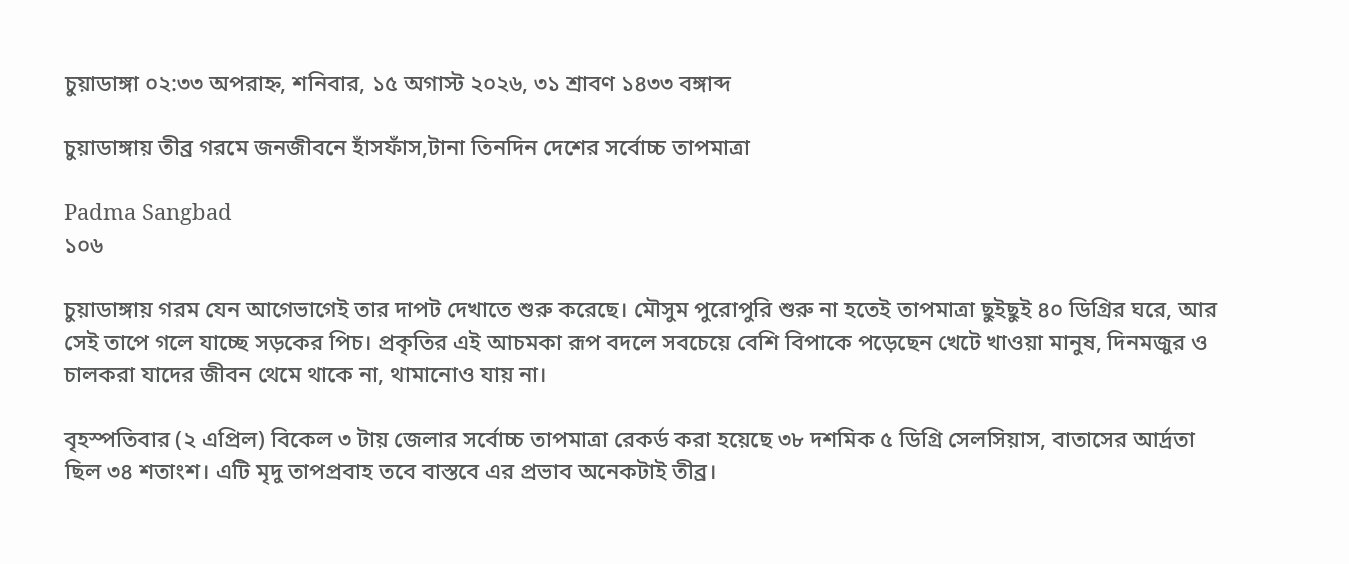চুয়াডাঙ্গা ০২:৩৩ অপরাহ্ন, শনিবার, ১৫ অগাস্ট ২০২৬, ৩১ শ্রাবণ ১৪৩৩ বঙ্গাব্দ

চুয়াডাঙ্গায় তীব্র গরমে জনজীবনে হাঁসফাঁস,টানা তিনদিন দেশের সর্বোচ্চ তাপমাত্রা

Padma Sangbad
১০৬

চুয়াডাঙ্গায় গরম যেন আগেভাগেই তার দাপট দেখাতে শুরু করেছে। মৌসুম পুরোপুরি শুরু না হতেই তাপমাত্রা ছুইছুই ৪০ ডিগ্রির ঘরে, আর সেই তাপে গলে যাচ্ছে সড়কের পিচ। প্রকৃতির এই আচমকা রূপ বদলে সবচেয়ে বেশি বিপাকে পড়েছেন খেটে খাওয়া মানুষ, দিনমজুর ও চালকরা যাদের জীবন থেমে থাকে না, থামানোও যায় না।

বৃহস্পতিবার (২ এপ্রিল) বিকেল ৩ টায় জেলার সর্বোচ্চ তাপমাত্রা রেকর্ড করা হয়েছে ৩৮ দশমিক ৫ ডিগ্রি সেলসিয়াস, বাতাসের আর্দ্রতা ছিল ৩৪ শতাংশ। এটি মৃদু তাপপ্রবাহ তবে বাস্তবে এর প্রভাব অনেকটাই তীব্র।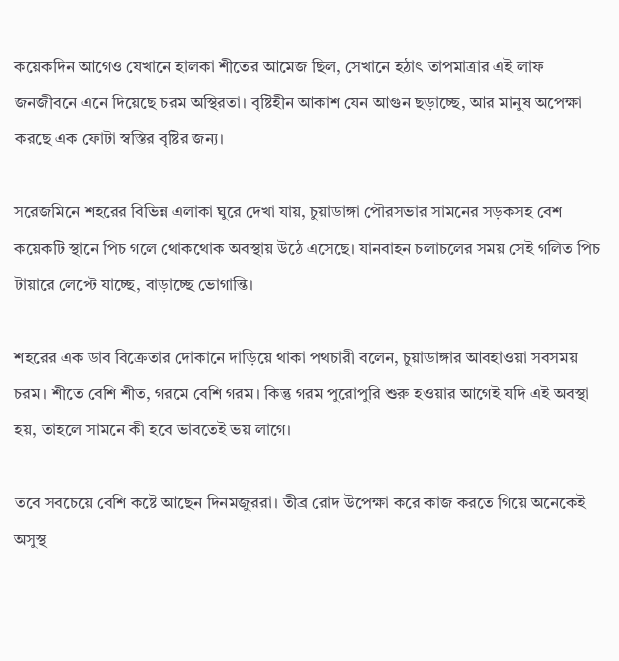কয়েকদিন আগেও যেখানে হালকা শীতের আমেজ ছিল, সেখানে হঠাৎ তাপমাত্রার এই লাফ জনজীবনে এনে দিয়েছে চরম অস্থিরতা। বৃষ্টিহীন আকাশ যেন আগুন ছড়াচ্ছে, আর মানুষ অপেক্ষা করছে এক ফোটা স্বস্তির বৃষ্টির জন্য।

সরেজমিনে শহরের বিভিন্ন এলাকা ঘুরে দেখা যায়, চুয়াডাঙ্গা পৌরসভার সামনের সড়কসহ বেশ কয়েকটি স্থানে পিচ গলে থোকথোক অবস্থায় উঠে এসেছে। যানবাহন চলাচলের সময় সেই গলিত পিচ টায়ারে লেপ্টে যাচ্ছে, বাড়াচ্ছে ভোগান্তি।

শহরের এক ডাব বিক্রেতার দোকানে দাড়িয়ে থাকা পথচারী বলেন, চুয়াডাঙ্গার আবহাওয়া সবসময় চরম। শীতে বেশি শীত, গরমে বেশি গরম। কিন্তু গরম পুরোপুরি শুরু হওয়ার আগেই যদি এই অবস্থা হয়, তাহলে সামনে কী হবে ভাবতেই ভয় লাগে।

তবে সবচেয়ে বেশি কষ্টে আছেন দিনমজুররা। তীব্র রোদ উপেক্ষা করে কাজ করতে গিয়ে অনেকেই অসুস্থ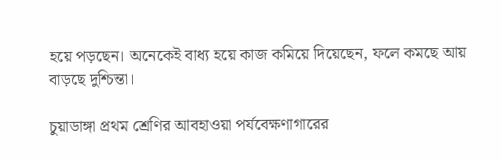হয়ে পড়ছেন। অনেকেই বাধ্য হয়ে কাজ কমিয়ে দিয়েছেন, ফলে কমছে আয় বাড়ছে দুশ্চিন্তা।

চুয়াডাঙ্গা প্রথম শ্রেণির আবহাওয়া পর্যবেক্ষণাগারের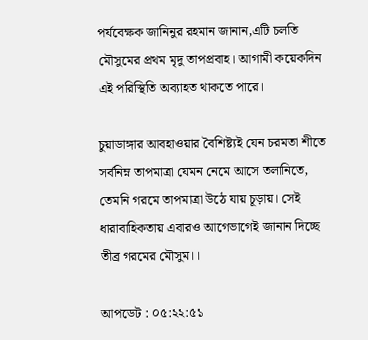পর্যবেক্ষক জানিনুর রহমান জানান,এটি চলতি মৌসুমের প্রথম মৃদু তাপপ্রবাহ। আগামী কয়েকদিন এই পরিস্থিতি অব্যাহত থাকতে পারে।

চুয়াডাঙ্গার আবহাওয়ার বৈশিষ্ট্যই যেন চরমতা শীতে সর্বনিম্ন তাপমাত্রা যেমন নেমে আসে তলানিতে, তেমনি গরমে তাপমাত্রা উঠে যায় চূড়ায়। সেই ধারাবাহিকতায় এবারও আগেভাগেই জানান দিচ্ছে তীব্র গরমের মৌসুম।।

আপডেট : ০৫:২২:৫১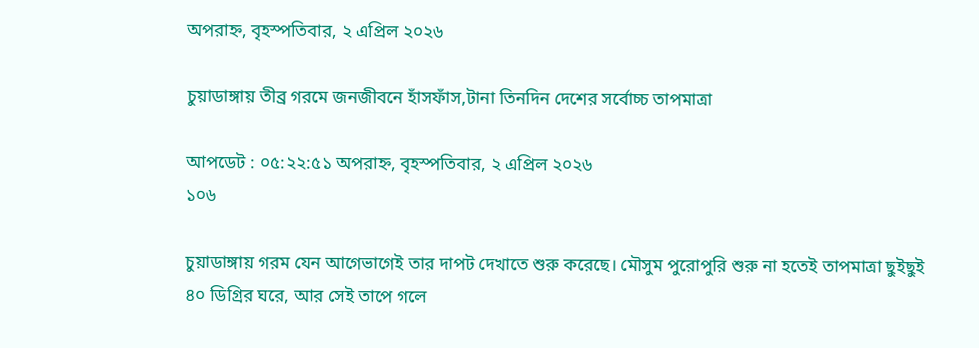অপরাহ্ন, বৃহস্পতিবার, ২ এপ্রিল ২০২৬

চুয়াডাঙ্গায় তীব্র গরমে জনজীবনে হাঁসফাঁস,টানা তিনদিন দেশের সর্বোচ্চ তাপমাত্রা

আপডেট : ০৫:২২:৫১ অপরাহ্ন, বৃহস্পতিবার, ২ এপ্রিল ২০২৬
১০৬

চুয়াডাঙ্গায় গরম যেন আগেভাগেই তার দাপট দেখাতে শুরু করেছে। মৌসুম পুরোপুরি শুরু না হতেই তাপমাত্রা ছুইছুই ৪০ ডিগ্রির ঘরে, আর সেই তাপে গলে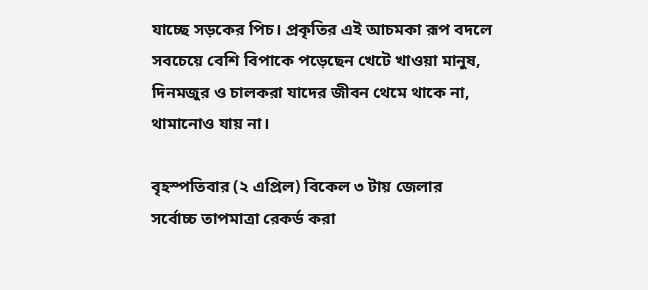যাচ্ছে সড়কের পিচ। প্রকৃতির এই আচমকা রূপ বদলে সবচেয়ে বেশি বিপাকে পড়েছেন খেটে খাওয়া মানুষ, দিনমজুর ও চালকরা যাদের জীবন থেমে থাকে না, থামানোও যায় না।

বৃহস্পতিবার (২ এপ্রিল) বিকেল ৩ টায় জেলার সর্বোচ্চ তাপমাত্রা রেকর্ড করা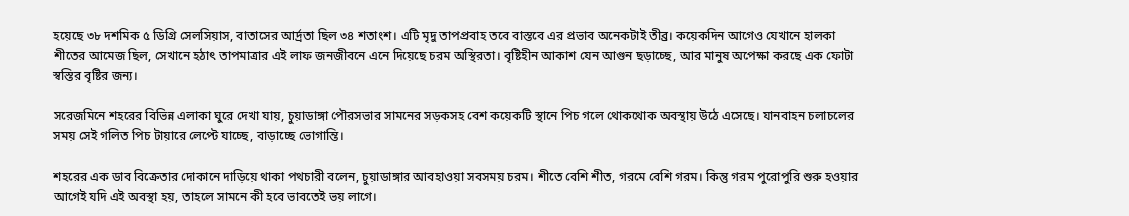হয়েছে ৩৮ দশমিক ৫ ডিগ্রি সেলসিয়াস, বাতাসের আর্দ্রতা ছিল ৩৪ শতাংশ। এটি মৃদু তাপপ্রবাহ তবে বাস্তবে এর প্রভাব অনেকটাই তীব্র। কয়েকদিন আগেও যেখানে হালকা শীতের আমেজ ছিল, সেখানে হঠাৎ তাপমাত্রার এই লাফ জনজীবনে এনে দিয়েছে চরম অস্থিরতা। বৃষ্টিহীন আকাশ যেন আগুন ছড়াচ্ছে, আর মানুষ অপেক্ষা করছে এক ফোটা স্বস্তির বৃষ্টির জন্য।

সরেজমিনে শহরের বিভিন্ন এলাকা ঘুরে দেখা যায়, চুয়াডাঙ্গা পৌরসভার সামনের সড়কসহ বেশ কয়েকটি স্থানে পিচ গলে থোকথোক অবস্থায় উঠে এসেছে। যানবাহন চলাচলের সময় সেই গলিত পিচ টায়ারে লেপ্টে যাচ্ছে, বাড়াচ্ছে ভোগান্তি।

শহরের এক ডাব বিক্রেতার দোকানে দাড়িয়ে থাকা পথচারী বলেন, চুয়াডাঙ্গার আবহাওয়া সবসময় চরম। শীতে বেশি শীত, গরমে বেশি গরম। কিন্তু গরম পুরোপুরি শুরু হওয়ার আগেই যদি এই অবস্থা হয়, তাহলে সামনে কী হবে ভাবতেই ভয় লাগে।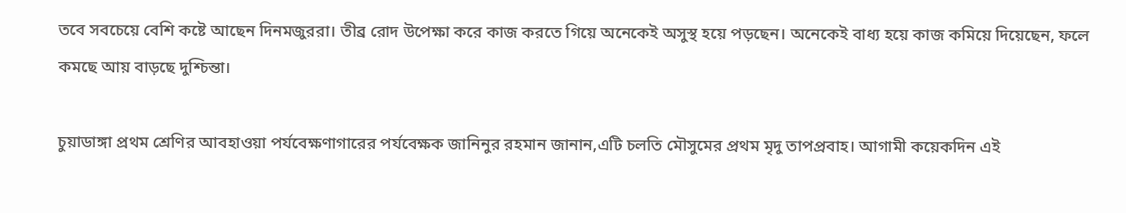তবে সবচেয়ে বেশি কষ্টে আছেন দিনমজুররা। তীব্র রোদ উপেক্ষা করে কাজ করতে গিয়ে অনেকেই অসুস্থ হয়ে পড়ছেন। অনেকেই বাধ্য হয়ে কাজ কমিয়ে দিয়েছেন, ফলে কমছে আয় বাড়ছে দুশ্চিন্তা।

চুয়াডাঙ্গা প্রথম শ্রেণির আবহাওয়া পর্যবেক্ষণাগারের পর্যবেক্ষক জানিনুর রহমান জানান,এটি চলতি মৌসুমের প্রথম মৃদু তাপপ্রবাহ। আগামী কয়েকদিন এই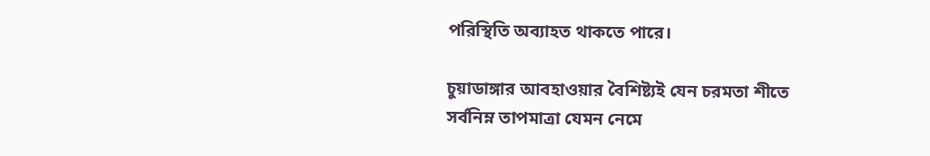পরিস্থিতি অব্যাহত থাকতে পারে।

চুয়াডাঙ্গার আবহাওয়ার বৈশিষ্ট্যই যেন চরমতা শীতে সর্বনিম্ন তাপমাত্রা যেমন নেমে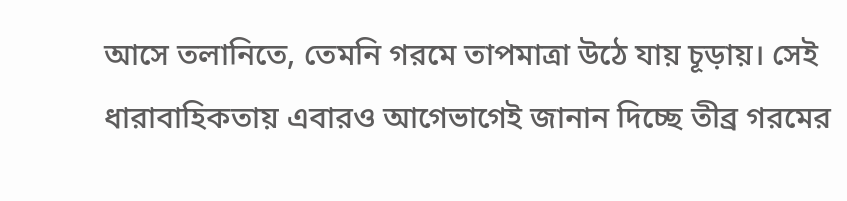আসে তলানিতে, তেমনি গরমে তাপমাত্রা উঠে যায় চূড়ায়। সেই ধারাবাহিকতায় এবারও আগেভাগেই জানান দিচ্ছে তীব্র গরমের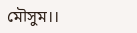মৌসুম।।